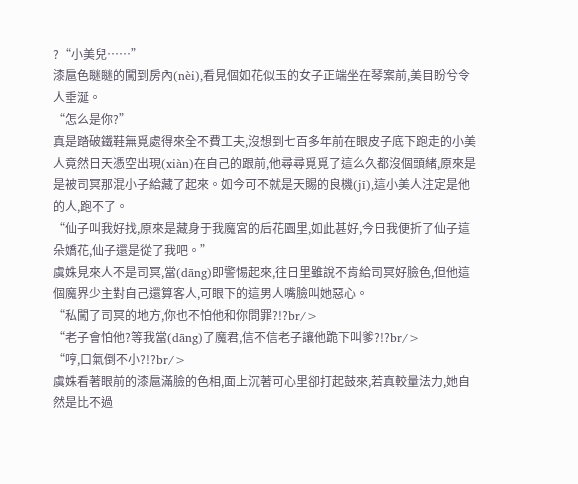?“小美兒……”
漆扈色瞇瞇的闖到房內(nèi),看見個如花似玉的女子正端坐在琴案前,美目盼兮令人垂涎。
“怎么是你?”
真是踏破鐵鞋無覓處得來全不費工夫,沒想到七百多年前在眼皮子底下跑走的小美人竟然日天憑空出現(xiàn)在自己的跟前,他尋尋覓覓了這么久都沒個頭緒,原來是是被司冥那混小子給藏了起來。如今可不就是天賜的良機(jī),這小美人注定是他的人,跑不了。
“仙子叫我好找,原來是藏身于我魔宮的后花園里,如此甚好,今日我便折了仙子這朵嬌花,仙子還是從了我吧。”
虞姝見來人不是司冥,當(dāng)即警惕起來,往日里雖說不肯給司冥好臉色,但他這個魔界少主對自己還算客人,可眼下的這男人嘴臉叫她惡心。
“私闖了司冥的地方,你也不怕他和你問罪?!?br/>
“老子會怕他?等我當(dāng)了魔君,信不信老子讓他跪下叫爹?!?br/>
“哼,口氣倒不小?!?br/>
虞姝看著眼前的漆扈滿臉的色相,面上沉著可心里卻打起鼓來,若真較量法力,她自然是比不過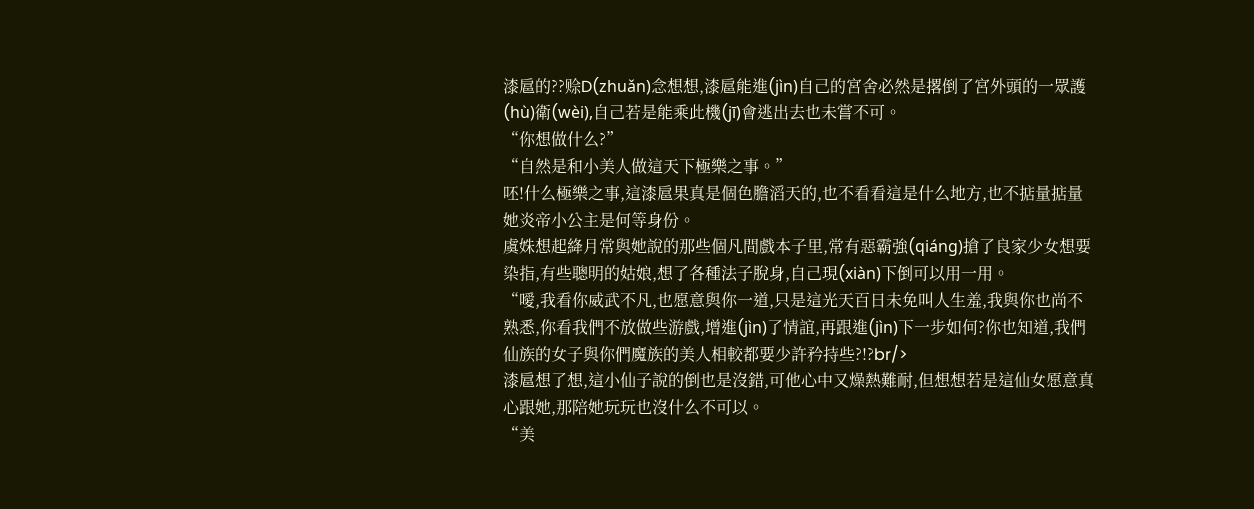漆扈的??赊D(zhuǎn)念想想,漆扈能進(jìn)自己的宮舍必然是撂倒了宮外頭的一眾護(hù)衛(wèi),自己若是能乘此機(jī)會逃出去也未嘗不可。
“你想做什么?”
“自然是和小美人做這天下極樂之事。”
呸!什么極樂之事,這漆扈果真是個色膽滔天的,也不看看這是什么地方,也不掂量掂量她炎帝小公主是何等身份。
虞姝想起絳月常與她說的那些個凡間戲本子里,常有惡霸強(qiáng)搶了良家少女想要染指,有些聰明的姑娘,想了各種法子脫身,自己現(xiàn)下倒可以用一用。
“噯,我看你威武不凡,也愿意與你一道,只是這光天百日未免叫人生羞,我與你也尚不熟悉,你看我們不放做些游戲,增進(jìn)了情誼,再跟進(jìn)下一步如何?你也知道,我們仙族的女子與你們魔族的美人相較都要少許矜持些?!?br/>
漆扈想了想,這小仙子說的倒也是沒錯,可他心中又燥熱難耐,但想想若是這仙女愿意真心跟她,那陪她玩玩也沒什么不可以。
“美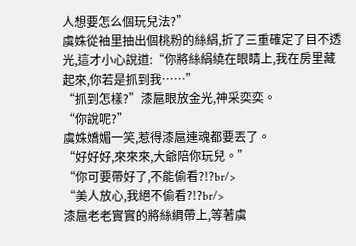人想要怎么個玩兒法?”
虞姝從袖里抽出個桃粉的絲絹,折了三重確定了目不透光,這才小心說道:“你將絲絹繞在眼睛上,我在房里藏起來,你若是抓到我……”
“抓到怎樣?”漆扈眼放金光,神采奕奕。
“你說呢?”
虞姝嬌媚一笑,惹得漆扈連魂都要丟了。
“好好好,來來來,大爺陪你玩兒。”
“你可要帶好了,不能偷看?!?br/>
“美人放心,我絕不偷看?!?br/>
漆扈老老實實的將絲綢帶上,等著虞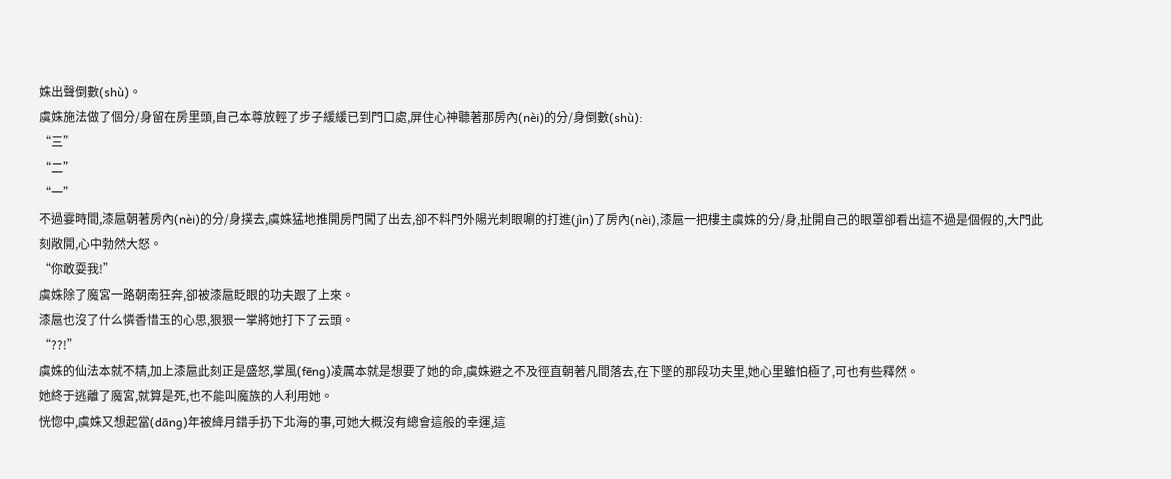姝出聲倒數(shù)。
虞姝施法做了個分/身留在房里頭,自己本尊放輕了步子緩緩已到門口處,屏住心神聽著那房內(nèi)的分/身倒數(shù):
“三”
“二”
“一”
不過霎時間,漆扈朝著房內(nèi)的分/身撲去,虞姝猛地推開房門闖了出去,卻不料門外陽光刺眼唰的打進(jìn)了房內(nèi),漆扈一把樓主虞姝的分/身,扯開自己的眼罩卻看出這不過是個假的,大門此刻敞開,心中勃然大怒。
“你敢耍我!”
虞姝除了魔宮一路朝南狂奔,卻被漆扈眨眼的功夫跟了上來。
漆扈也沒了什么憐香惜玉的心思,狠狠一掌將她打下了云頭。
“??!”
虞姝的仙法本就不精,加上漆扈此刻正是盛怒,掌風(fēng)凌厲本就是想要了她的命,虞姝避之不及徑直朝著凡間落去,在下墜的那段功夫里,她心里雖怕極了,可也有些釋然。
她終于逃離了魔宮,就算是死,也不能叫魔族的人利用她。
恍惚中,虞姝又想起當(dāng)年被絳月錯手扔下北海的事,可她大概沒有總會這般的幸運,這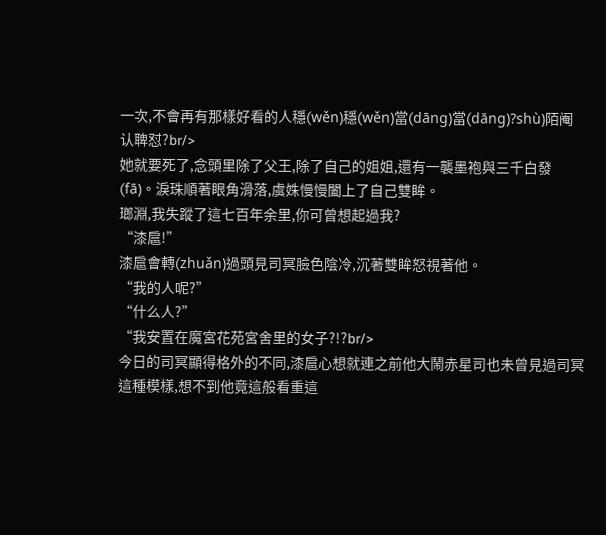一次,不會再有那樣好看的人穩(wěn)穩(wěn)當(dāng)當(dāng)?shù)陌阉认聛怼?br/>
她就要死了,念頭里除了父王,除了自己的姐姐,還有一襲墨袍與三千白發(fā)。淚珠順著眼角滑落,虞姝慢慢闔上了自己雙眸。
瑯淵,我失蹤了這七百年余里,你可曾想起過我?
“漆扈!”
漆扈會轉(zhuǎn)過頭見司冥臉色陰冷,沉著雙眸怒視著他。
“我的人呢?”
“什么人?”
“我安置在魔宮花苑宮舍里的女子?!?br/>
今日的司冥顯得格外的不同,漆扈心想就連之前他大鬧赤星司也未曾見過司冥這種模樣,想不到他竟這般看重這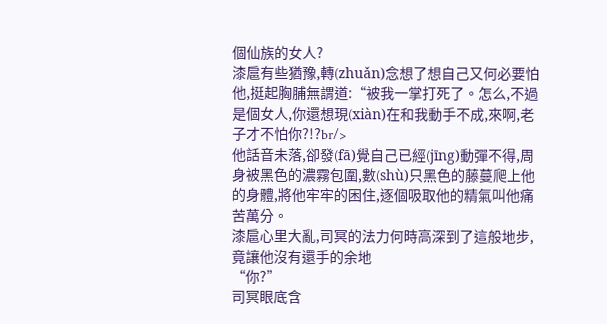個仙族的女人?
漆扈有些猶豫,轉(zhuǎn)念想了想自己又何必要怕他,挺起胸脯無謂道:“被我一掌打死了。怎么,不過是個女人,你還想現(xiàn)在和我動手不成,來啊,老子才不怕你?!?br/>
他話音未落,卻發(fā)覺自己已經(jīng)動彈不得,周身被黑色的濃霧包圍,數(shù)只黑色的藤蔓爬上他的身體,將他牢牢的困住,逐個吸取他的精氣叫他痛苦萬分。
漆扈心里大亂,司冥的法力何時高深到了這般地步,竟讓他沒有還手的余地
“你?”
司冥眼底含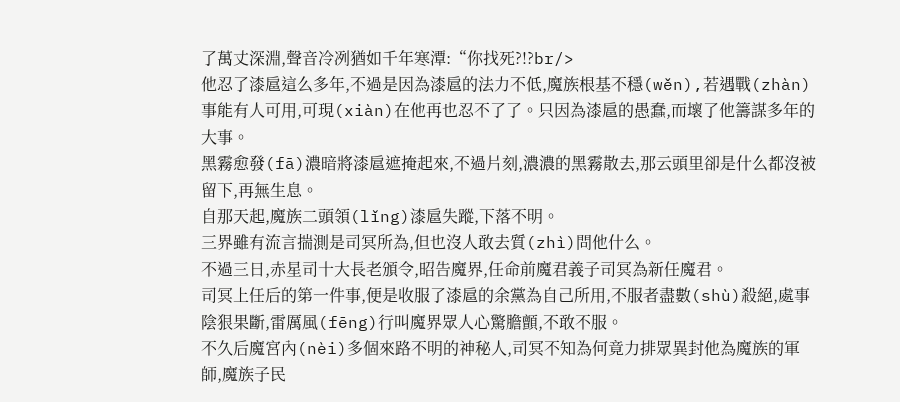了萬丈深淵,聲音冷冽猶如千年寒潭:“你找死?!?br/>
他忍了漆扈這么多年,不過是因為漆扈的法力不低,魔族根基不穩(wěn),若遇戰(zhàn)事能有人可用,可現(xiàn)在他再也忍不了了。只因為漆扈的愚蠢,而壞了他籌謀多年的大事。
黑霧愈發(fā)濃暗將漆扈遮掩起來,不過片刻,濃濃的黑霧散去,那云頭里卻是什么都沒被留下,再無生息。
自那天起,魔族二頭領(lǐng)漆扈失蹤,下落不明。
三界雖有流言揣測是司冥所為,但也沒人敢去質(zhì)問他什么。
不過三日,赤星司十大長老頒令,昭告魔界,任命前魔君義子司冥為新任魔君。
司冥上任后的第一件事,便是收服了漆扈的余黨為自己所用,不服者盡數(shù)殺絕,處事陰狠果斷,雷厲風(fēng)行叫魔界眾人心驚膽顫,不敢不服。
不久后魔宮內(nèi)多個來路不明的神秘人,司冥不知為何竟力排眾異封他為魔族的軍師,魔族子民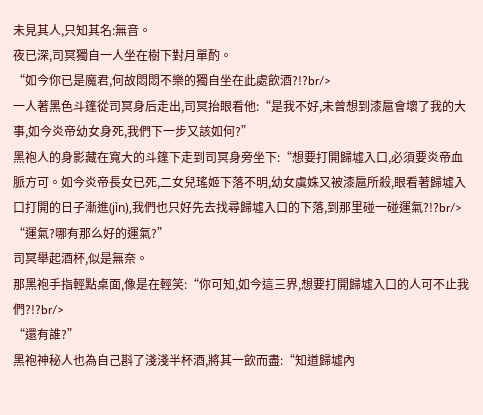未見其人,只知其名:無音。
夜已深,司冥獨自一人坐在樹下對月單酌。
“如今你已是魔君,何故悶悶不樂的獨自坐在此處飲酒?!?br/>
一人著黑色斗篷從司冥身后走出,司冥抬眼看他:“是我不好,未曾想到漆扈會壞了我的大事,如今炎帝幼女身死,我們下一步又該如何?”
黑袍人的身影藏在寬大的斗篷下走到司冥身旁坐下:“想要打開歸墟入口,必須要炎帝血脈方可。如今炎帝長女已死,二女兒瑤姬下落不明,幼女虞姝又被漆扈所殺,眼看著歸墟入口打開的日子漸進(jìn),我們也只好先去找尋歸墟入口的下落,到那里碰一碰運氣?!?br/>
“運氣?哪有那么好的運氣?”
司冥舉起酒杯,似是無奈。
那黑袍手指輕點桌面,像是在輕笑:“你可知,如今這三界,想要打開歸墟入口的人可不止我們?!?br/>
“還有誰?”
黑袍神秘人也為自己斟了淺淺半杯酒,將其一飲而盡:“知道歸墟內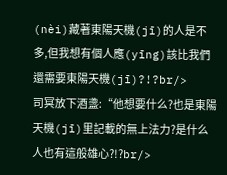(nèi)藏著東陽天機(jī)的人是不多,但我想有個人應(yīng)該比我們還需要東陽天機(jī)?!?br/>
司冥放下酒盞:“他想要什么?也是東陽天機(jī)里記載的無上法力?是什么人也有這般雄心?!?br/>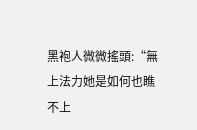黑袍人微微搖頭:“無上法力她是如何也瞧不上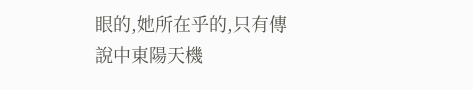眼的,她所在乎的,只有傳說中東陽天機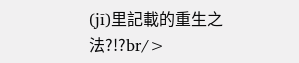(jī)里記載的重生之法?!?br/>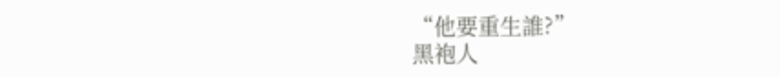“他要重生誰?”
黑袍人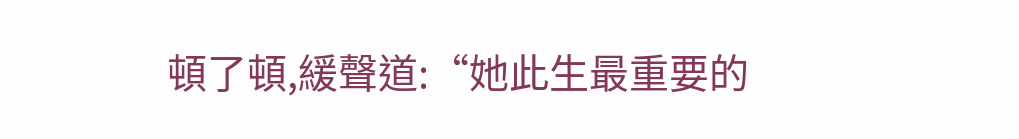頓了頓,緩聲道:“她此生最重要的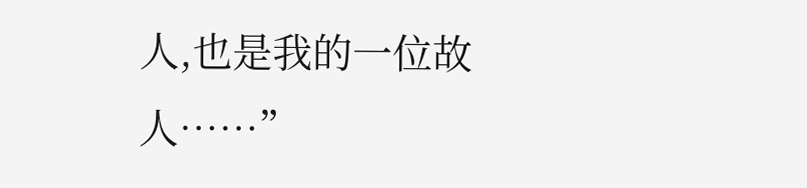人,也是我的一位故人……”